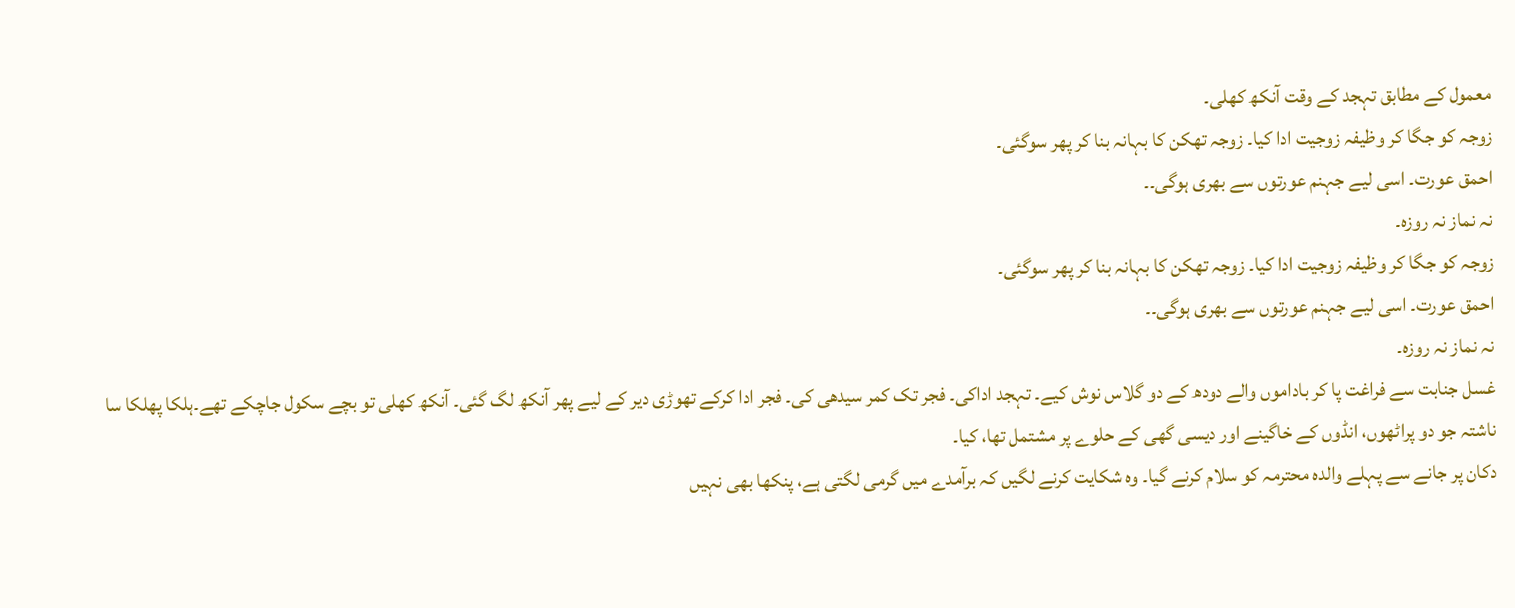معمول کے مطابق تہجد کے وقت آنکھ کھلی۔
زوجہ کو جگا کر وظیفہ زوجیت ادا کیا۔ زوجہ تھکن کا بہانہ بنا کر پھر سوگئی۔
احمق عورت۔ اسی لیے جہنم عورتوں سے بھری ہوگی۔۔
نہ نماز نہ روزہ۔
زوجہ کو جگا کر وظیفہ زوجیت ادا کیا۔ زوجہ تھکن کا بہانہ بنا کر پھر سوگئی۔
احمق عورت۔ اسی لیے جہنم عورتوں سے بھری ہوگی۔۔
نہ نماز نہ روزہ۔
غسل جنابت سے فراغت پا کر باداموں والے دودھ کے دو گلاس نوش کیے۔ تہجد اداکی۔ فجر تک کمر سیدھی کی۔ فجر ادا کرکے تھوڑی دیر کے لیے پھر آنکھ لگ گئی۔ آنکھ کھلی تو بچے سکول جاچکے تھے۔ہلکا پھلکا سا ناشتہ جو دو پراٹھوں، انڈوں کے خاگینے اور دیسی گھی کے حلوے پر مشتمل تھا، کیا۔
دکان پر جانے سے پہلے والدہ محترمہ کو سلام کرنے گیا۔ وہ شکایت کرنے لگیں کہ برآمدے میں گرمی لگتی ہے، پنکھا بھی نہیں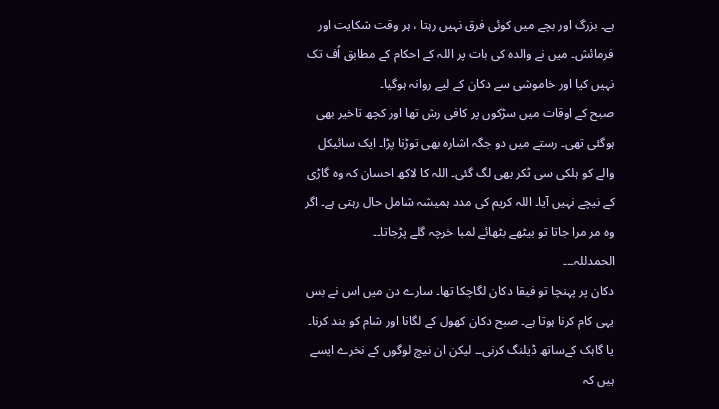ہے۔ بزرگ اور بچے میں کوئی فرق نہیں رہتا ، ہر وقت شکایت اور فرمائش۔ میں نے والدہ کی بات پر اللہ کے احکام کے مطابق اُف تک نہیں کیا اور خاموشی سے دکان کے لیے روانہ ہوگیا۔
صبح کے اوقات میں سڑکوں پر کافی رش تھا اور کچھ تاخیر بھی ہوگئی تھی۔ رستے میں دو جگہ اشارہ بھی توڑنا پڑا۔ ایک سائیکل والے کو ہلکی سی ٹکر بھی لگ گئی۔ اللہ کا لاکھ احسان کہ وہ گاڑی کے نیچے نہیں آیا۔ اللہ کریم کی مدد ہمیشہ شامل حال رہتی ہے۔ اگر وہ مر مرا جاتا تو بیٹھے بٹھائے لمبا خرچہ گلے پڑجاتا۔۔
الحمدللہ۔۔۔
دکان پر پہنچا تو فیقا دکان لگاچکا تھا۔ سارے دن میں اس نے بس یہی کام کرنا ہوتا ہے۔ صبح دکان کھول کے لگانا اور شام کو بند کرنا۔ یا گاہک کےساتھ ڈیلنگ کرنی۔۔ لیکن ان نیچ لوگوں کے نخرے ایسے ہیں کہ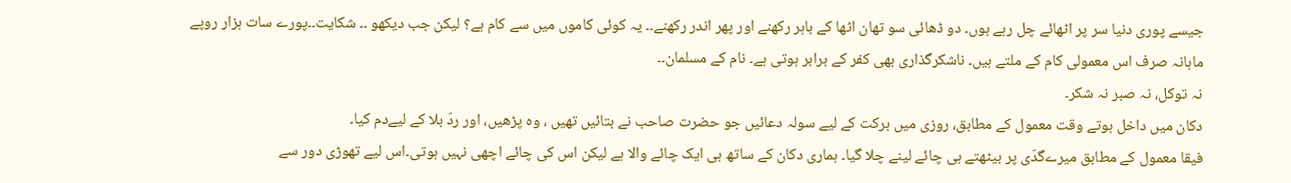جیسے پوری دنیا سر پر اٹھائے چل رہے ہوں۔ دو ڈھائی سو تھان اٹھا کے باہر رکھنے اور پھر اندر رکھنے۔۔ یہ کوئی کاموں میں سے کام ہے؟ لیکن جب دیکھو ۔۔ شکایت۔۔پورے سات ہزار روپے ماہانہ صرف اس معمولی کام کے ملتے ہیں۔ ناشکرگذاری بھی کفر کے برابر ہوتی ہے۔ نام کے مسلمان۔۔
نہ توکل، نہ صبر نہ شکر۔
دکان میں داخل ہوتے وقت معمول کے مطابق، روزی میں برکت کے لیے سولہ دعائیں جو حضرت صاحب نے بتائیں تھیں ، وہ پڑھیں، اور ردّ بلا کے لیےدم کیا۔
فیقا معمول کے مطابق میرےگدّی پر بیٹھتے ہی چائے لینے چلا گیا۔ ہماری دکان کے ساتھ ہی ایک چائے والا ہے لیکن اس کی چائے اچھی نہیں ہوتی۔اس لیے تھوڑی دور سے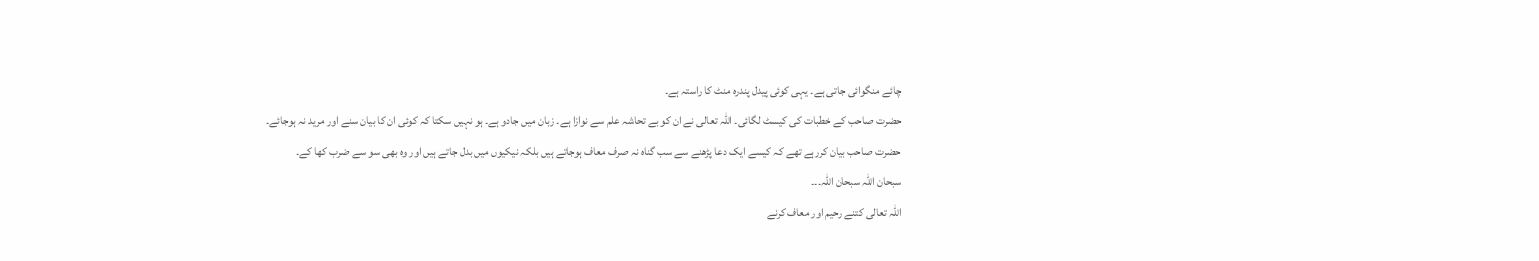چائے منگوائی جاتی ہے۔ یہی کوئی پیدل پندرہ منٹ کا راستہ ہے۔
حضرت صاحب کے خطبات کی کیسٹ لگائی۔ اللہ تعالی نے ان کو بے تحاشہ علم سے نوازا ہے۔ زبان میں جادو ہے۔ ہو نہیں سکتا کہ کوئی ان کا بیان سنے اور مرید نہ ہوجائے۔
حضرت صاحب بیان کررہے تھے کہ کیسے ایک دعا پڑھنے سے سب گناہ نہ صرف معاف ہوجاتے ہیں بلکہ نیکیوں میں بدل جاتے ہیں اور وہ بھی سو سے ضرب کھا کے۔
سبحان اللہ سبحان اللہ۔۔۔
اللہ تعالی کتنے رحیم اور معاف کرنے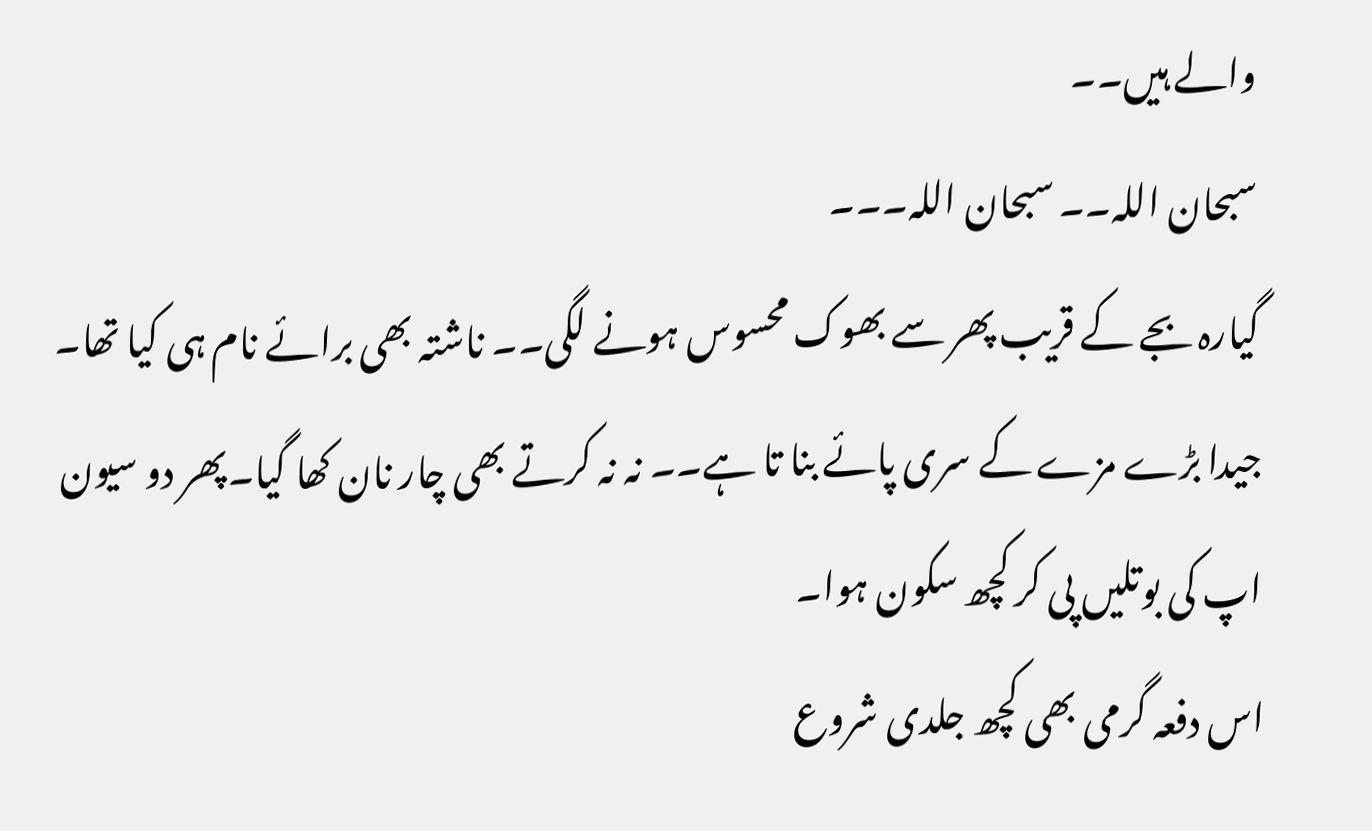والے ہیں۔۔
سبحان اللہ۔۔ سبحان اللہ۔۔۔
گیارہ بجے کے قریب پھر سے بھوک محسوس ہونے لگی۔۔ ناشتہ بھی برائے نام ہی کیا تھا۔ جیدا بڑے مزے کے سری پائے بنا تا ہے۔۔ نہ نہ کرتے بھی چار نان کھا گیا۔پھر دو سیون اپ کی بوتلیں پی کر کچھ سکون ہوا۔
اس دفعہ گرمی بھی کچھ جلدی شروع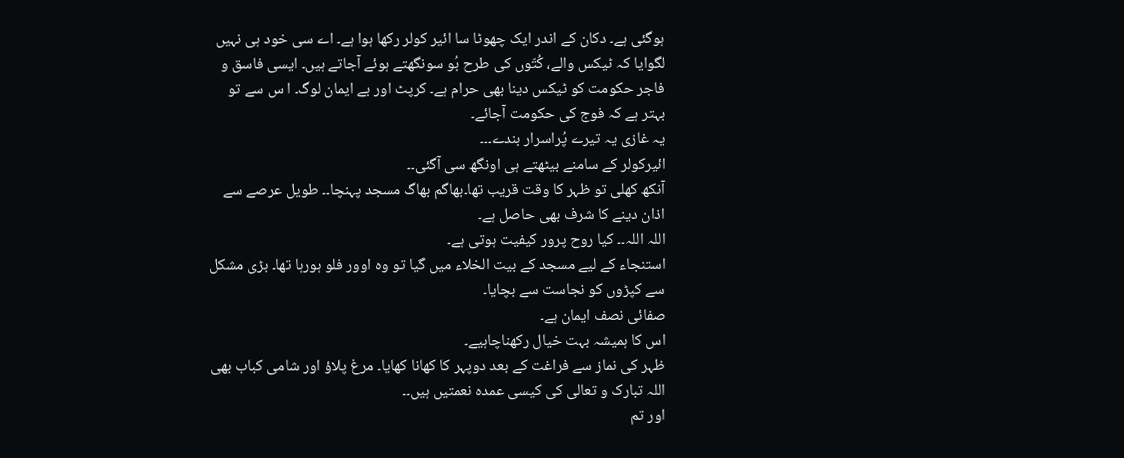ہوگئی ہے۔ دکان کے اندر ایک چھوٹا سا ائیر کولر رکھا ہوا ہے۔ اے سی خود ہی نہیں لگوایا کہ ٹیکس والے، کُتّوں کی طرح بُو سونگھتے ہوئے آجاتے ہیں۔ ایسی فاسق و فاجر حکومت کو ٹیکس دینا بھی حرام ہے۔ کرپٹ اور بے ایمان لوگ۔ ا س سے تو بہتر ہے کہ فوج کی حکومت آجائے۔
یہ غازی یہ تیرے پُراسرار بندے۔۔۔
ائیرکولر کے سامنے بیٹھتے ہی اونگھ سی آگئی۔۔
آنکھ کھلی تو ظہر کا وقت قریب تھا۔بھاگم بھاگ مسجد پہنچا۔۔ طویل عرصے سے اذان دینے کا شرف بھی حاصل ہے۔
اللہ اللہ۔۔ کیا روح پرور کیفیت ہوتی ہے۔
استنجاء کے لیے مسجد کے بیت الخلاء میں گیا تو وہ اوور فلو ہورہا تھا۔ بڑی مشکل سے کپڑوں کو نجاست سے بچایا۔
صفائی نصف ایمان ہے۔
اس کا ہمیشہ بہت خیال رکھناچاہیے۔
ظہر کی نماز سے فراغت کے بعد دوپہر کا کھانا کھایا۔ مرغ پلاؤ اور شامی کباب بھی اللہ تبارک و تعالی کی کیسی عمدہ نعمتیں ہیں۔۔
اور تم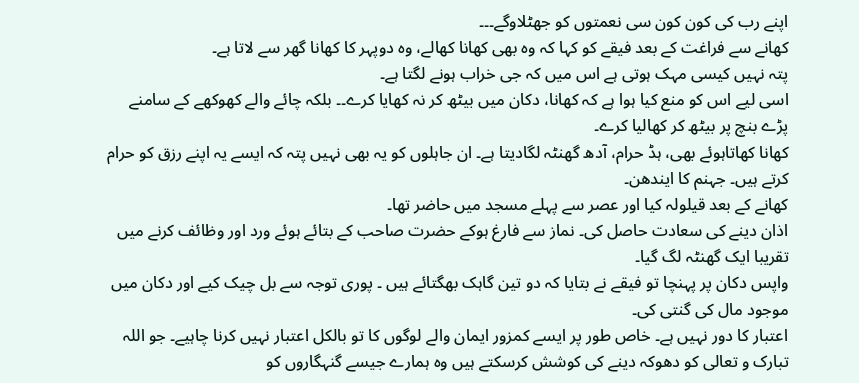اپنے رب کی کون کون سی نعمتوں کو جھٹلاوگے۔۔۔
کھانے سے فراغت کے بعد فیقے کو کہا کہ وہ بھی کھانا کھالے، وہ دوپہر کا کھانا گھر سے لاتا ہے۔
پتہ نہیں کیسی مہک ہوتی ہے اس میں کہ جی خراب ہونے لگتا ہے۔
اسی لیے اس کو منع کیا ہوا ہے کہ کھانا، دکان میں بیٹھ کر نہ کھایا کرے۔۔ بلکہ چائے والے کھوکھے کے سامنے پڑے بنچ پر بیٹھ کر کھالیا کرے۔
کھانا کھاتاہوئے بھی، ہڈ حرام، آدھ گھنٹہ لگادیتا ہے۔ ان جاہلوں کو یہ بھی نہیں پتہ کہ ایسے یہ اپنے رزق کو حرام کرتے ہیں۔ جہنم کا ایندھن۔
کھانے کے بعد قیلولہ کیا اور عصر سے پہلے مسجد میں حاضر تھا۔
اذان دینے کی سعادت حاصل کی۔ نماز سے فارغ ہوکے حضرت صاحب کے بتائے ہوئے ورد اور وظائف کرنے میں تقریبا ایک گھنٹہ لگ گیا۔
واپس دکان پر پہنچا تو فیقے نے بتایا کہ دو تین گاہک بھگتائے ہیں ۔ پوری توجہ سے بل چیک کیے اور دکان میں موجود مال کی گنتی کی۔
اعتبار کا دور نہیں ہے۔ خاص طور پر ایسے کمزور ایمان والے لوگوں کا تو بالکل اعتبار نہیں کرنا چاہیے۔ جو اللہ تبارک و تعالی کو دھوکہ دینے کی کوشش کرسکتے ہیں وہ ہمارے جیسے گنہگاروں کو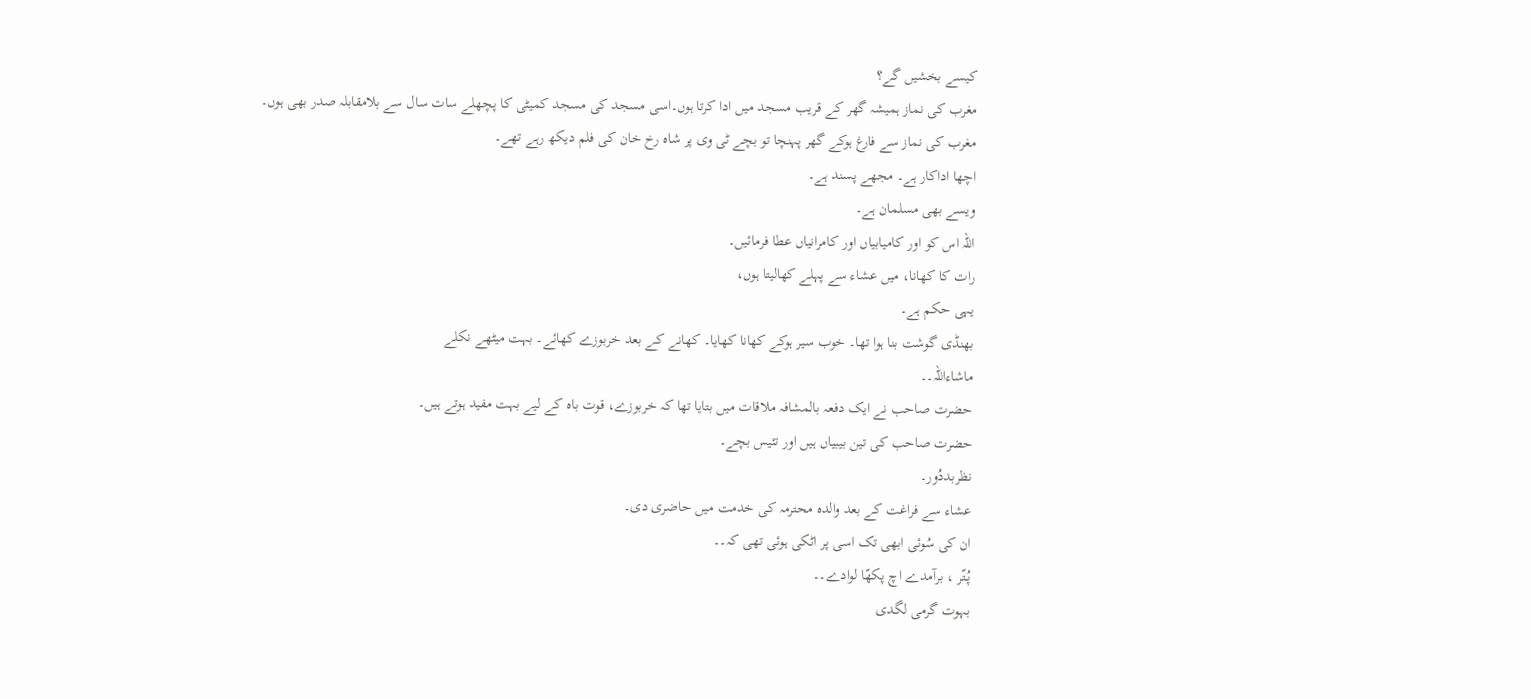کیسے بخشیں گے؟
مغرب کی نماز ہمیشہ گھر کے قریب مسجد میں ادا کرتا ہوں۔اسی مسجد کی مسجد کمیٹی کا پچھلے سات سال سے بلامقابلہ صدر بھی ہوں۔
مغرب کی نماز سے فارغ ہوکے گھر پہنچا تو بچے ٹی وی پر شاہ رخ خان کی فلم دیکھ رہے تھے۔
اچھا اداکار ہے۔ مجھے پسند ہے۔
ویسے بھی مسلمان ہے۔
اللہ اس کو اور کامیابیاں اور کامرانیاں عطا فرمائیں۔
رات کا کھانا، میں عشاء سے پہلے کھالیتا ہوں،
یہی حکم ہے۔
بھنڈی گوشت بنا ہوا تھا۔ خوب سیر ہوکے کھانا کھایا۔ کھانے کے بعد خربوزے کھائے۔ بہت میٹھے نکلے
ماشاءاللہ۔۔
حضرت صاحب نے ایک دفعہ بالمشافہ ملاقات میں بتایا تھا کہ خربوزے، قوت باہ کے لیے بہت مفید ہوتے ہیں۔
حضرت صاحب کی تین بیبیاں ہیں اور تئیس بچے۔
نظربددُور۔
عشاء سے فراغت کے بعد والدہ محترمہ کی خدمت میں حاضری دی۔
ان کی سُوئی ابھی تک اسی پر اٹکی ہوئی تھی کہ۔۔
پُتّر ، برآمدے اچ پکھّا لوادے۔۔
بہوت گرمی لگدی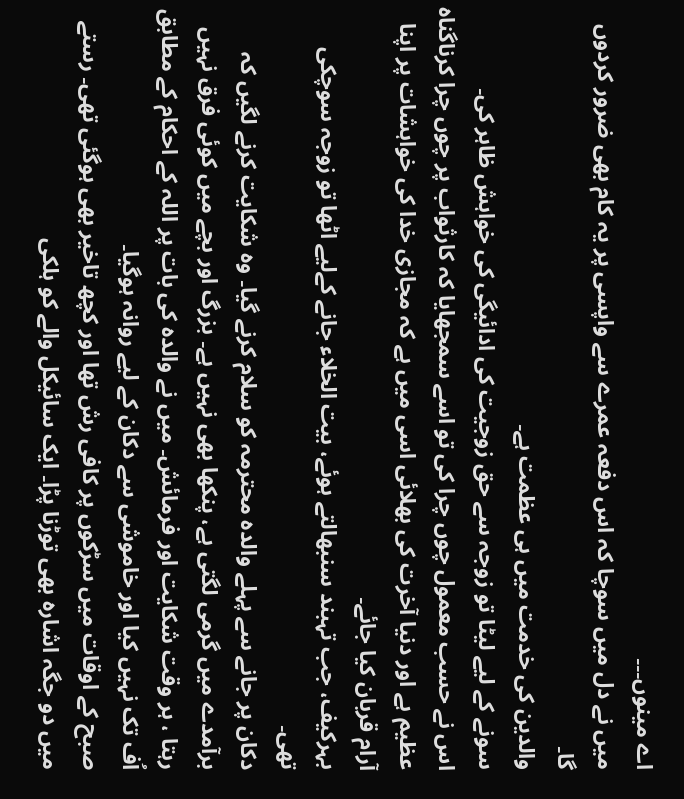اے مینوں۔۔۔
میں نے دل میں سوچا کہ اس دفعہ عمرے سے واپسی پر یہ کام بھی ضرور کردوں گا۔
والدین کی خدمت میں ہی عظمت ہے۔
سونے کے لیے لیٹا تو زوجہ سے حق زوجیت کی ادائیگی کی خواہش ظاہر کی۔
اس نے حسب معمول چوں چرا کی تو اسے سمجھایا کہ کارثواب پر چوں چرا کرناگناہ عظیم ہے اور دنیا آخرت کی بھلائی اسی میں ہے کہ مجازی خدا کی خواہشات پر اپنا آرام قربان کیا جائے۔
بہرکیف، جب تہبند سنبھالتے ہوئے، بیت الخلاء جانے کےلیے اٹھا تو زوجہ سوچکی تھی۔
دکان پر جانے سے پہلے والدہ محترمہ کو سلام کرنے گیا۔ وہ شکایت کرنے لگیں کہ برآمدے میں گرمی لگتی ہے، پنکھا بھی نہیں ہے۔ بزرگ اور بچے میں کوئی فرق نہیں رہتا ، ہر وقت شکایت اور فرمائش۔ میں نے والدہ کی بات پر اللہ کے احکام کے مطابق اُف تک نہیں کیا اور خاموشی سے دکان کے لیے روانہ ہوگیا۔
صبح کے اوقات میں سڑکوں پر کافی رش تھا اور کچھ تاخیر بھی ہوگئی تھی۔ رستے میں دو جگہ اشارہ بھی توڑنا پڑا۔ ایک سائیکل والے کو ہلکی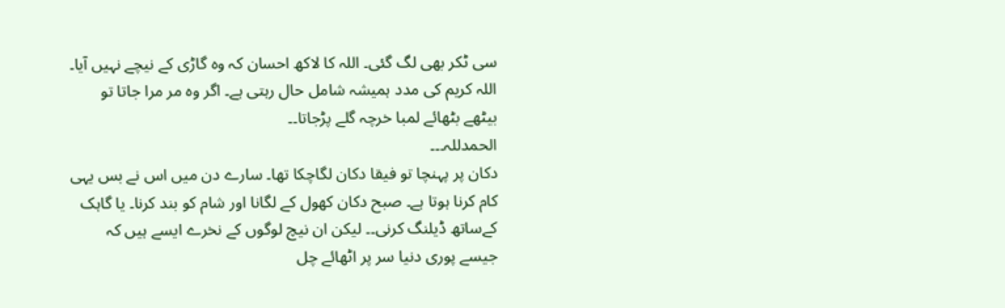سی ٹکر بھی لگ گئی۔ اللہ کا لاکھ احسان کہ وہ گاڑی کے نیچے نہیں آیا۔ اللہ کریم کی مدد ہمیشہ شامل حال رہتی ہے۔ اگر وہ مر مرا جاتا تو بیٹھے بٹھائے لمبا خرچہ گلے پڑجاتا۔۔
الحمدللہ۔۔۔
دکان پر پہنچا تو فیقا دکان لگاچکا تھا۔ سارے دن میں اس نے بس یہی کام کرنا ہوتا ہے۔ صبح دکان کھول کے لگانا اور شام کو بند کرنا۔ یا گاہک کےساتھ ڈیلنگ کرنی۔۔ لیکن ان نیچ لوگوں کے نخرے ایسے ہیں کہ جیسے پوری دنیا سر پر اٹھائے چل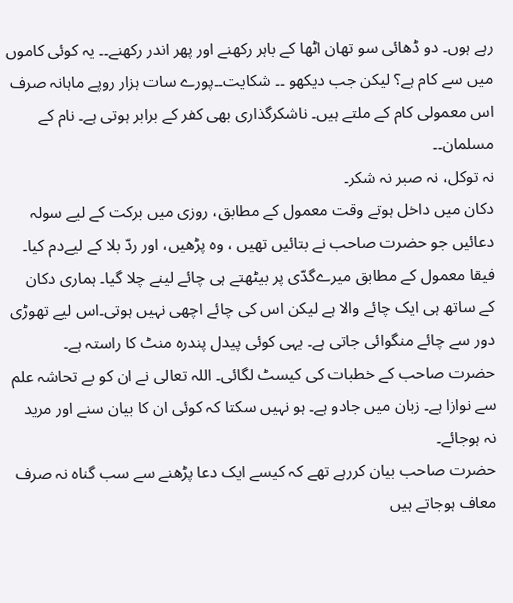رہے ہوں۔ دو ڈھائی سو تھان اٹھا کے باہر رکھنے اور پھر اندر رکھنے۔۔ یہ کوئی کاموں میں سے کام ہے؟ لیکن جب دیکھو ۔۔ شکایت۔۔پورے سات ہزار روپے ماہانہ صرف اس معمولی کام کے ملتے ہیں۔ ناشکرگذاری بھی کفر کے برابر ہوتی ہے۔ نام کے مسلمان۔۔
نہ توکل، نہ صبر نہ شکر۔
دکان میں داخل ہوتے وقت معمول کے مطابق، روزی میں برکت کے لیے سولہ دعائیں جو حضرت صاحب نے بتائیں تھیں ، وہ پڑھیں، اور ردّ بلا کے لیےدم کیا۔
فیقا معمول کے مطابق میرےگدّی پر بیٹھتے ہی چائے لینے چلا گیا۔ ہماری دکان کے ساتھ ہی ایک چائے والا ہے لیکن اس کی چائے اچھی نہیں ہوتی۔اس لیے تھوڑی دور سے چائے منگوائی جاتی ہے۔ یہی کوئی پیدل پندرہ منٹ کا راستہ ہے۔
حضرت صاحب کے خطبات کی کیسٹ لگائی۔ اللہ تعالی نے ان کو بے تحاشہ علم سے نوازا ہے۔ زبان میں جادو ہے۔ ہو نہیں سکتا کہ کوئی ان کا بیان سنے اور مرید نہ ہوجائے۔
حضرت صاحب بیان کررہے تھے کہ کیسے ایک دعا پڑھنے سے سب گناہ نہ صرف معاف ہوجاتے ہیں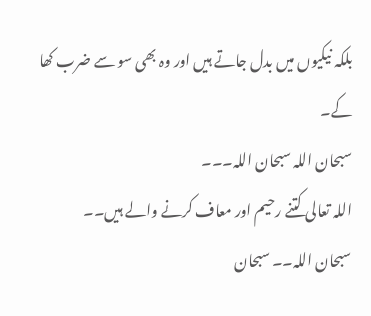بلکہ نیکیوں میں بدل جاتے ہیں اور وہ بھی سو سے ضرب کھا کے۔
سبحان اللہ سبحان اللہ۔۔۔
اللہ تعالی کتنے رحیم اور معاف کرنے والے ہیں۔۔
سبحان اللہ۔۔ سبحان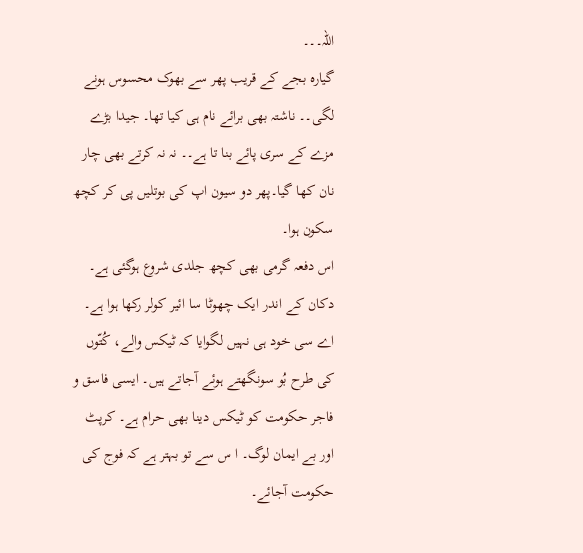اللہ۔۔۔
گیارہ بجے کے قریب پھر سے بھوک محسوس ہونے لگی۔۔ ناشتہ بھی برائے نام ہی کیا تھا۔ جیدا بڑے مزے کے سری پائے بنا تا ہے۔۔ نہ نہ کرتے بھی چار نان کھا گیا۔پھر دو سیون اپ کی بوتلیں پی کر کچھ سکون ہوا۔
اس دفعہ گرمی بھی کچھ جلدی شروع ہوگئی ہے۔ دکان کے اندر ایک چھوٹا سا ائیر کولر رکھا ہوا ہے۔ اے سی خود ہی نہیں لگوایا کہ ٹیکس والے، کُتّوں کی طرح بُو سونگھتے ہوئے آجاتے ہیں۔ ایسی فاسق و فاجر حکومت کو ٹیکس دینا بھی حرام ہے۔ کرپٹ اور بے ایمان لوگ۔ ا س سے تو بہتر ہے کہ فوج کی حکومت آجائے۔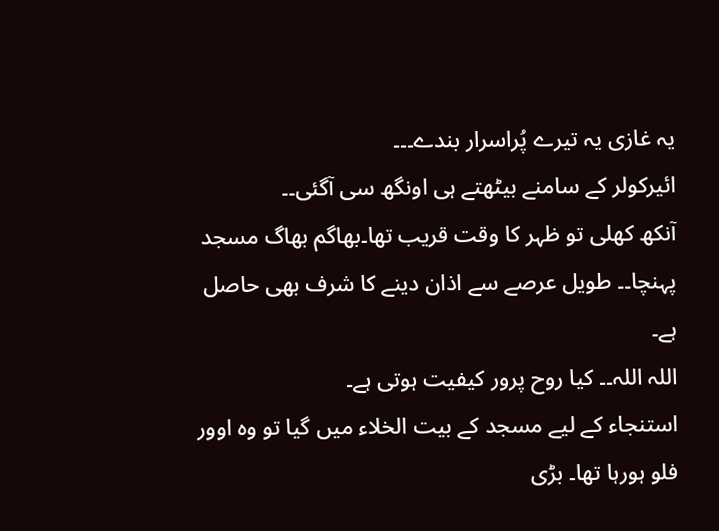یہ غازی یہ تیرے پُراسرار بندے۔۔۔
ائیرکولر کے سامنے بیٹھتے ہی اونگھ سی آگئی۔۔
آنکھ کھلی تو ظہر کا وقت قریب تھا۔بھاگم بھاگ مسجد پہنچا۔۔ طویل عرصے سے اذان دینے کا شرف بھی حاصل ہے۔
اللہ اللہ۔۔ کیا روح پرور کیفیت ہوتی ہے۔
استنجاء کے لیے مسجد کے بیت الخلاء میں گیا تو وہ اوور فلو ہورہا تھا۔ بڑی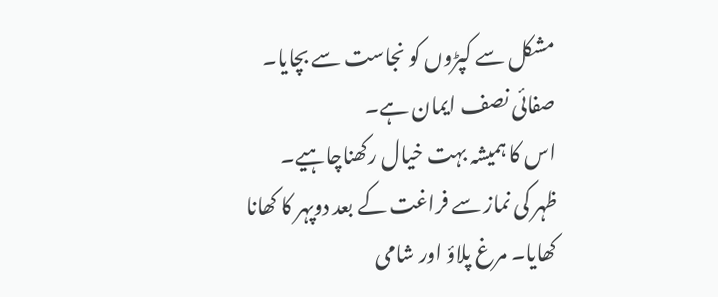مشکل سے کپڑوں کو نجاست سے بچایا۔
صفائی نصف ایمان ہے۔
اس کا ہمیشہ بہت خیال رکھناچاہیے۔
ظہر کی نماز سے فراغت کے بعد دوپہر کا کھانا کھایا۔ مرغ پلاؤ اور شامی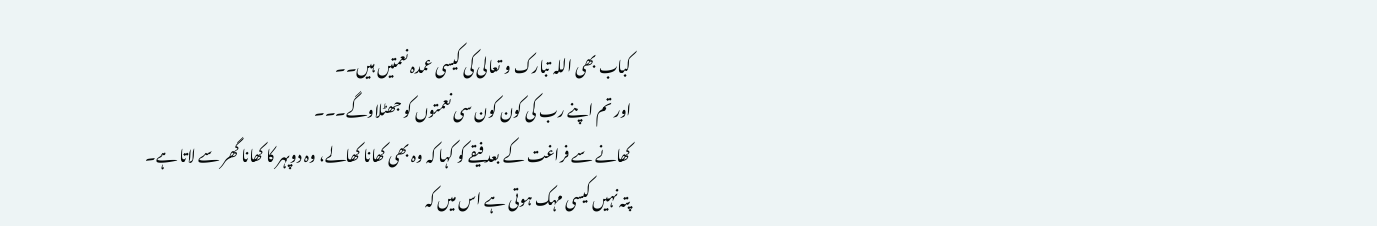کباب بھی اللہ تبارک و تعالی کی کیسی عمدہ نعمتیں ہیں۔۔
اور تم اپنے رب کی کون کون سی نعمتوں کو جھٹلاوگے۔۔۔
کھانے سے فراغت کے بعد فیقے کو کہا کہ وہ بھی کھانا کھالے، وہ دوپہر کا کھانا گھر سے لاتا ہے۔
پتہ نہیں کیسی مہک ہوتی ہے اس میں کہ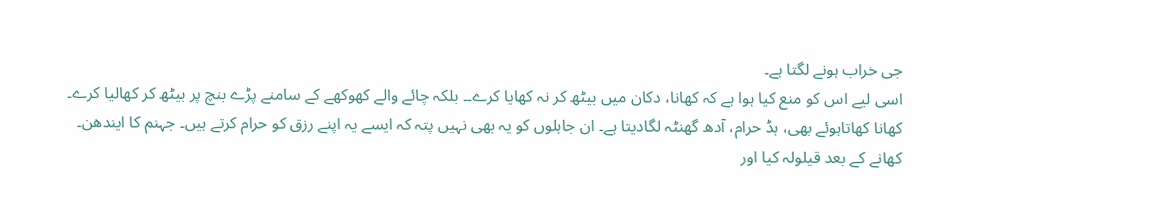جی خراب ہونے لگتا ہے۔
اسی لیے اس کو منع کیا ہوا ہے کہ کھانا، دکان میں بیٹھ کر نہ کھایا کرے۔۔ بلکہ چائے والے کھوکھے کے سامنے پڑے بنچ پر بیٹھ کر کھالیا کرے۔
کھانا کھاتاہوئے بھی، ہڈ حرام، آدھ گھنٹہ لگادیتا ہے۔ ان جاہلوں کو یہ بھی نہیں پتہ کہ ایسے یہ اپنے رزق کو حرام کرتے ہیں۔ جہنم کا ایندھن۔
کھانے کے بعد قیلولہ کیا اور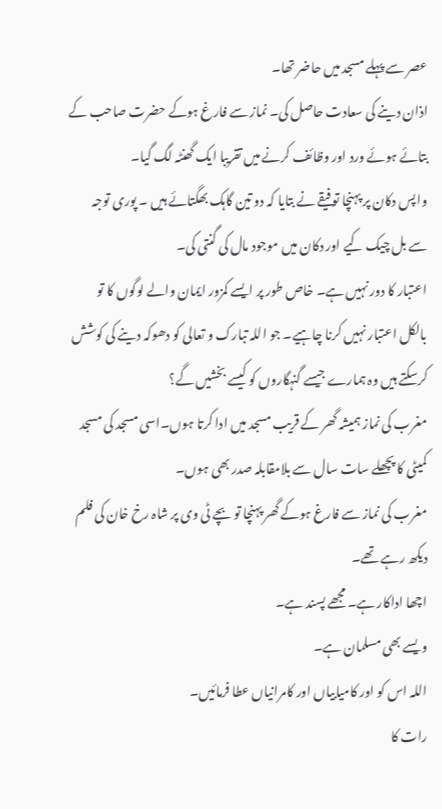عصر سے پہلے مسجد میں حاضر تھا۔
اذان دینے کی سعادت حاصل کی۔ نماز سے فارغ ہوکے حضرت صاحب کے بتائے ہوئے ورد اور وظائف کرنے میں تقریبا ایک گھنٹہ لگ گیا۔
واپس دکان پر پہنچا تو فیقے نے بتایا کہ دو تین گاہک بھگتائے ہیں ۔ پوری توجہ سے بل چیک کیے اور دکان میں موجود مال کی گنتی کی۔
اعتبار کا دور نہیں ہے۔ خاص طور پر ایسے کمزور ایمان والے لوگوں کا تو بالکل اعتبار نہیں کرنا چاہیے۔ جو اللہ تبارک و تعالی کو دھوکہ دینے کی کوشش کرسکتے ہیں وہ ہمارے جیسے گنہگاروں کو کیسے بخشیں گے؟
مغرب کی نماز ہمیشہ گھر کے قریب مسجد میں ادا کرتا ہوں۔اسی مسجد کی مسجد کمیٹی کا پچھلے سات سال سے بلامقابلہ صدر بھی ہوں۔
مغرب کی نماز سے فارغ ہوکے گھر پہنچا تو بچے ٹی وی پر شاہ رخ خان کی فلم دیکھ رہے تھے۔
اچھا اداکار ہے۔ مجھے پسند ہے۔
ویسے بھی مسلمان ہے۔
اللہ اس کو اور کامیابیاں اور کامرانیاں عطا فرمائیں۔
رات کا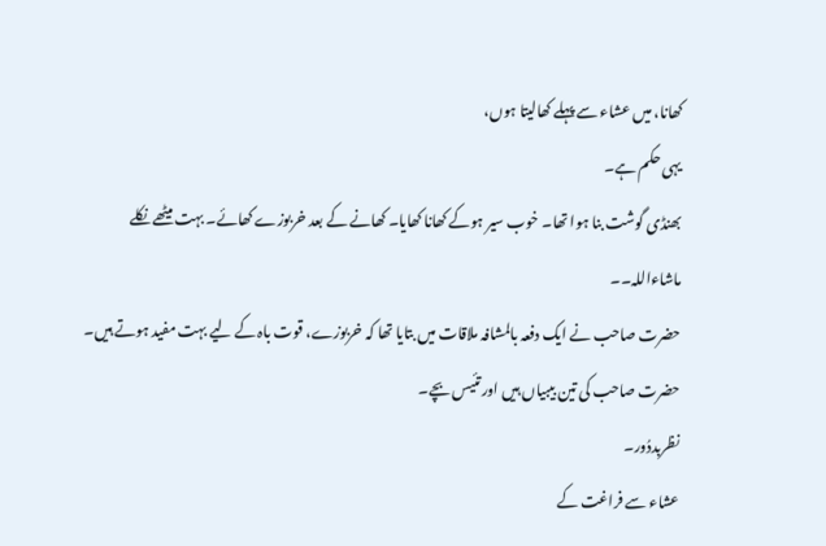کھانا، میں عشاء سے پہلے کھالیتا ہوں،
یہی حکم ہے۔
بھنڈی گوشت بنا ہوا تھا۔ خوب سیر ہوکے کھانا کھایا۔ کھانے کے بعد خربوزے کھائے۔ بہت میٹھے نکلے
ماشاءاللہ۔۔
حضرت صاحب نے ایک دفعہ بالمشافہ ملاقات میں بتایا تھا کہ خربوزے، قوت باہ کے لیے بہت مفید ہوتے ہیں۔
حضرت صاحب کی تین بیبیاں ہیں اور تئیس بچے۔
نظربددُور۔
عشاء سے فراغت کے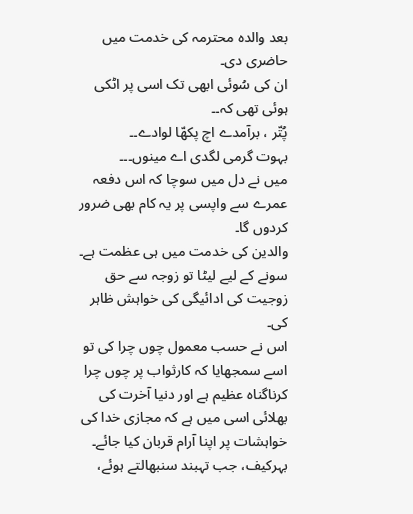بعد والدہ محترمہ کی خدمت میں حاضری دی۔
ان کی سُوئی ابھی تک اسی پر اٹکی ہوئی تھی کہ۔۔
پُتّر ، برآمدے اچ پکھّا لوادے۔۔
بہوت گرمی لگدی اے مینوں۔۔۔
میں نے دل میں سوچا کہ اس دفعہ عمرے سے واپسی پر یہ کام بھی ضرور کردوں گا۔
والدین کی خدمت میں ہی عظمت ہے۔
سونے کے لیے لیٹا تو زوجہ سے حق زوجیت کی ادائیگی کی خواہش ظاہر کی۔
اس نے حسب معمول چوں چرا کی تو اسے سمجھایا کہ کارثواب پر چوں چرا کرناگناہ عظیم ہے اور دنیا آخرت کی بھلائی اسی میں ہے کہ مجازی خدا کی خواہشات پر اپنا آرام قربان کیا جائے۔
بہرکیف، جب تہبند سنبھالتے ہوئے،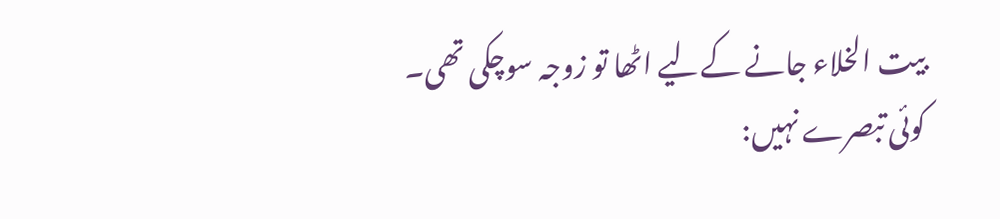بیت الخلاء جانے کےلیے اٹھا تو زوجہ سوچکی تھی۔
کوئی تبصرے نہیں: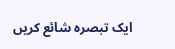ایک تبصرہ شائع کریں